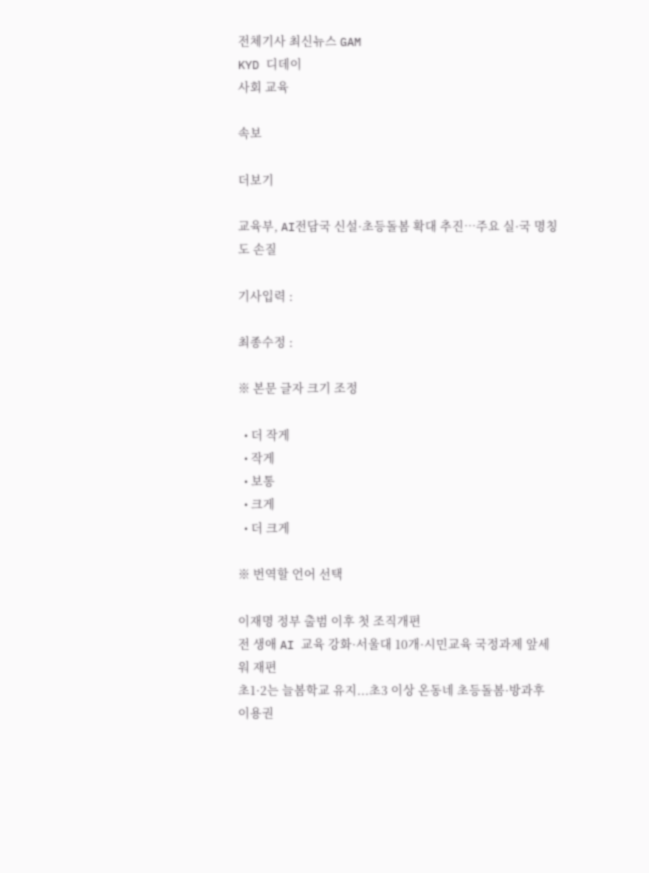전체기사 최신뉴스 GAM
KYD 디데이
사회 교육

속보

더보기

교육부, AI전담국 신설·초등돌봄 확대 추진…주요 실·국 명칭도 손질

기사입력 :

최종수정 :

※ 본문 글자 크기 조정

  • 더 작게
  • 작게
  • 보통
  • 크게
  • 더 크게

※ 번역할 언어 선택

이재명 정부 출범 이후 첫 조직개편
전 생애 AI 교육 강화·서울대 10개·시민교육 국정과제 앞세워 재편
초1·2는 늘봄학교 유지...초3 이상 온동네 초등돌봄·방과후 이용권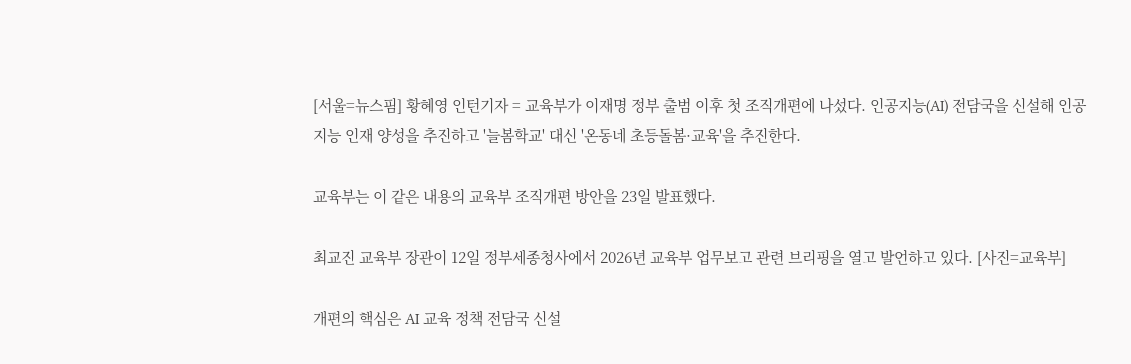[서울=뉴스핌] 황혜영 인턴기자 = 교육부가 이재명 정부 출범 이후 첫 조직개편에 나섰다. 인공지능(AI) 전담국을 신설해 인공지능 인재 양성을 추진하고 '늘봄학교' 대신 '온동네 초등돌봄·교육'을 추진한다.

교육부는 이 같은 내용의 교육부 조직개편 방안을 23일 발표했다.

최교진 교육부 장관이 12일 정부세종청사에서 2026년 교육부 업무보고 관련 브리핑을 열고 발언하고 있다. [사진=교육부]

개편의 핵심은 AI 교육 정책 전담국 신설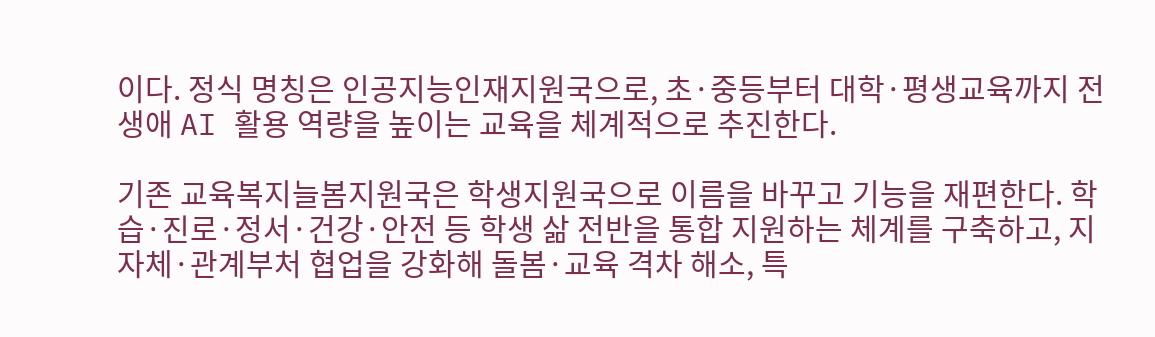이다. 정식 명칭은 인공지능인재지원국으로, 초·중등부터 대학·평생교육까지 전 생애 AI 활용 역량을 높이는 교육을 체계적으로 추진한다.

기존 교육복지늘봄지원국은 학생지원국으로 이름을 바꾸고 기능을 재편한다. 학습·진로·정서·건강·안전 등 학생 삶 전반을 통합 지원하는 체계를 구축하고, 지자체·관계부처 협업을 강화해 돌봄·교육 격차 해소, 특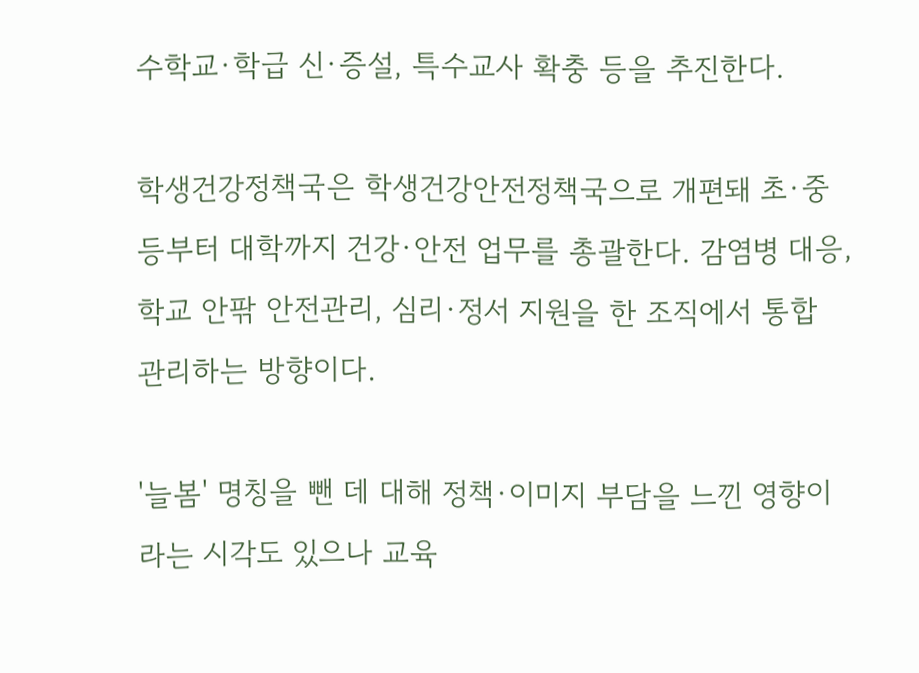수학교·학급 신·증설, 특수교사 확충 등을 추진한다.

학생건강정책국은 학생건강안전정책국으로 개편돼 초·중등부터 대학까지 건강·안전 업무를 총괄한다. 감염병 대응, 학교 안팎 안전관리, 심리·정서 지원을 한 조직에서 통합 관리하는 방향이다.

'늘봄' 명칭을 뺀 데 대해 정책·이미지 부담을 느낀 영향이라는 시각도 있으나 교육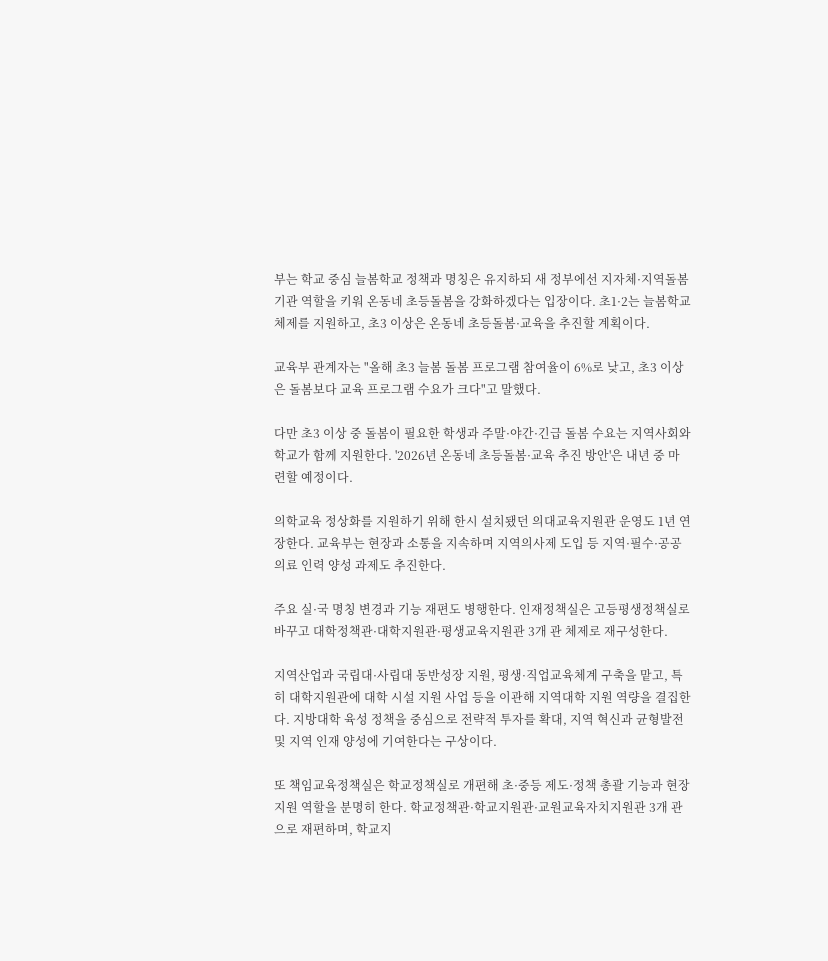부는 학교 중심 늘봄학교 정책과 명칭은 유지하되 새 정부에선 지자체·지역돌봄기관 역할을 키워 온동네 초등돌봄을 강화하겠다는 입장이다. 초1·2는 늘봄학교 체제를 지원하고, 초3 이상은 온동네 초등돌봄·교육을 추진할 계획이다.

교육부 관계자는 "올해 초3 늘봄 돌봄 프로그램 참여율이 6%로 낮고, 초3 이상은 돌봄보다 교육 프로그램 수요가 크다"고 말했다.

다만 초3 이상 중 돌봄이 필요한 학생과 주말·야간·긴급 돌봄 수요는 지역사회와 학교가 함께 지원한다. '2026년 온동네 초등돌봄·교육 추진 방안'은 내년 중 마련할 예정이다.

의학교육 정상화를 지원하기 위해 한시 설치됐던 의대교육지원관 운영도 1년 연장한다. 교육부는 현장과 소통을 지속하며 지역의사제 도입 등 지역·필수·공공의료 인력 양성 과제도 추진한다.

주요 실·국 명칭 변경과 기능 재편도 병행한다. 인재정책실은 고등평생정책실로 바꾸고 대학정책관·대학지원관·평생교육지원관 3개 관 체제로 재구성한다.

지역산업과 국립대·사립대 동반성장 지원, 평생·직업교육체계 구축을 맡고, 특히 대학지원관에 대학 시설 지원 사업 등을 이관해 지역대학 지원 역량을 결집한다. 지방대학 육성 정책을 중심으로 전략적 투자를 확대, 지역 혁신과 균형발전 및 지역 인재 양성에 기여한다는 구상이다.

또 책임교육정책실은 학교정책실로 개편해 초·중등 제도·정책 총괄 기능과 현장 지원 역할을 분명히 한다. 학교정책관·학교지원관·교원교육자치지원관 3개 관으로 재편하며, 학교지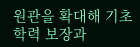원관을 확대해 기초학력 보장과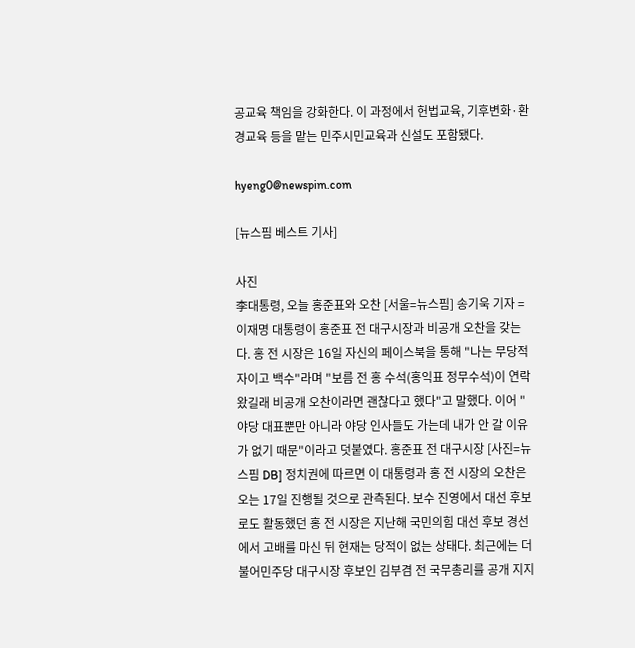공교육 책임을 강화한다. 이 과정에서 헌법교육, 기후변화·환경교육 등을 맡는 민주시민교육과 신설도 포함됐다.

hyeng0@newspim.com

[뉴스핌 베스트 기사]

사진
李대통령, 오늘 홍준표와 오찬 [서울=뉴스핌] 송기욱 기자 = 이재명 대통령이 홍준표 전 대구시장과 비공개 오찬을 갖는다. 홍 전 시장은 16일 자신의 페이스북을 통해 "나는 무당적자이고 백수"라며 "보름 전 홍 수석(홍익표 정무수석)이 연락 왔길래 비공개 오찬이라면 괜찮다고 했다"고 말했다. 이어 "야당 대표뿐만 아니라 야당 인사들도 가는데 내가 안 갈 이유가 없기 때문"이라고 덧붙였다. 홍준표 전 대구시장 [사진=뉴스핌 DB] 정치권에 따르면 이 대통령과 홍 전 시장의 오찬은 오는 17일 진행될 것으로 관측된다. 보수 진영에서 대선 후보로도 활동했던 홍 전 시장은 지난해 국민의힘 대선 후보 경선에서 고배를 마신 뒤 현재는 당적이 없는 상태다. 최근에는 더불어민주당 대구시장 후보인 김부겸 전 국무총리를 공개 지지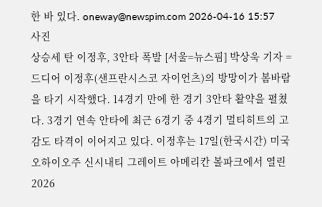한 바 있다. oneway@newspim.com 2026-04-16 15:57
사진
상승세 탄 이정후, 3안타 폭발 [서울=뉴스핌] 박상욱 기자 = 드디어 이정후(샌프란시스코 자이언츠)의 방망이가 봄바람을 타기 시작했다. 14경기 만에 한 경기 3안타 활약을 펼쳤다. 3경기 연속 안타에 최근 6경기 중 4경기 멀티히트의 고감도 타격이 이어지고 있다. 이정후는 17일(한국시간) 미국 오하이오주 신시내티 그레이트 아메리칸 볼파크에서 열린 2026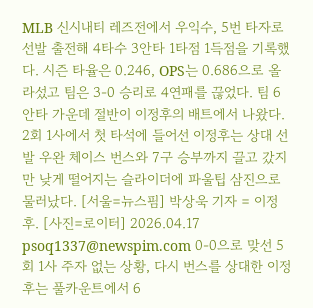MLB 신시내티 레즈전에서 우익수, 5번 타자로 선발 출전해 4타수 3안타 1타점 1득점을 기록했다. 시즌 타율은 0.246, OPS는 0.686으로 올라섰고 팀은 3-0 승리로 4연패를 끊었다. 팀 6안타 가운데 절반이 이정후의 배트에서 나왔다. 2회 1사에서 첫 타석에 들어선 이정후는 상대 선발 우완 체이스 번스와 7구 승부까지 끌고 갔지만 낮게 떨어지는 슬라이더에 파울팁 삼진으로 물러났다. [서울=뉴스핌] 박상욱 기자 = 이정후. [사진=로이터] 2026.04.17 psoq1337@newspim.com 0-0으로 맞선 5회 1사 주자 없는 상황, 다시 번스를 상대한 이정후는 풀카운트에서 6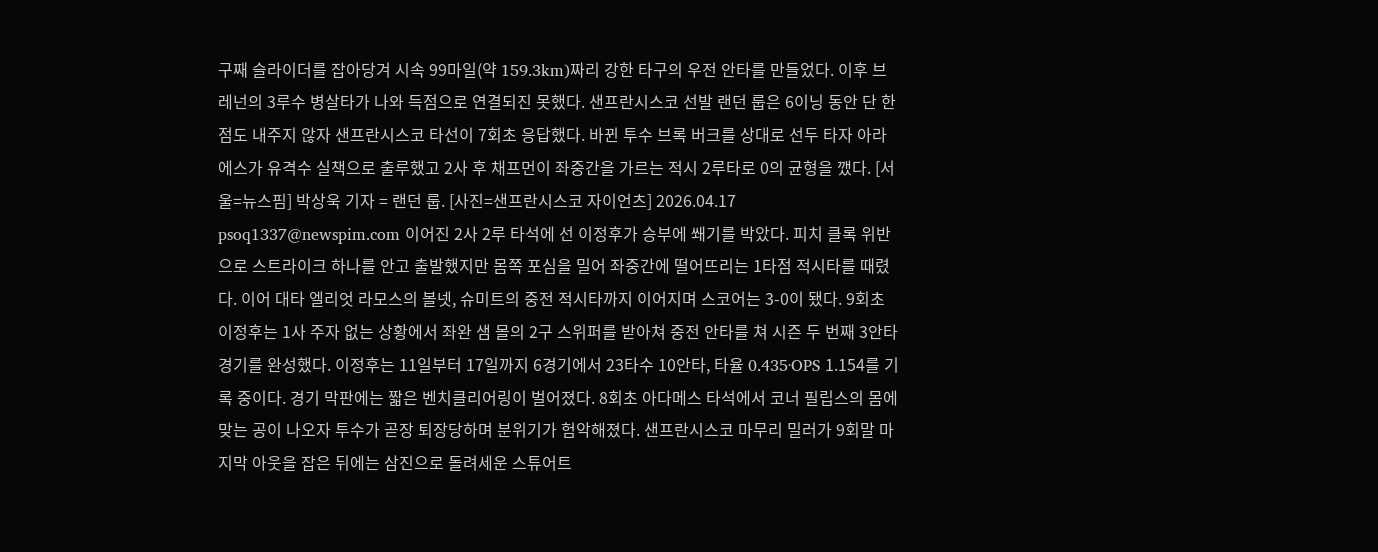구째 슬라이더를 잡아당겨 시속 99마일(약 159.3km)짜리 강한 타구의 우전 안타를 만들었다. 이후 브레넌의 3루수 병살타가 나와 득점으로 연결되진 못했다. 샌프란시스코 선발 랜던 룹은 6이닝 동안 단 한 점도 내주지 않자 샌프란시스코 타선이 7회초 응답했다. 바뀐 투수 브록 버크를 상대로 선두 타자 아라에스가 유격수 실책으로 출루했고 2사 후 채프먼이 좌중간을 가르는 적시 2루타로 0의 균형을 깼다. [서울=뉴스핌] 박상욱 기자 = 랜던 룹. [사진=샌프란시스코 자이언츠] 2026.04.17 psoq1337@newspim.com 이어진 2사 2루 타석에 선 이정후가 승부에 쐐기를 박았다. 피치 클록 위반으로 스트라이크 하나를 안고 출발했지만 몸쪽 포심을 밀어 좌중간에 떨어뜨리는 1타점 적시타를 때렸다. 이어 대타 엘리엇 라모스의 볼넷, 슈미트의 중전 적시타까지 이어지며 스코어는 3-0이 됐다. 9회초 이정후는 1사 주자 없는 상황에서 좌완 샘 몰의 2구 스위퍼를 받아쳐 중전 안타를 쳐 시즌 두 번째 3안타 경기를 완성했다. 이정후는 11일부터 17일까지 6경기에서 23타수 10안타, 타율 0.435·OPS 1.154를 기록 중이다. 경기 막판에는 짧은 벤치클리어링이 벌어졌다. 8회초 아다메스 타석에서 코너 필립스의 몸에 맞는 공이 나오자 투수가 곧장 퇴장당하며 분위기가 험악해졌다. 샌프란시스코 마무리 밀러가 9회말 마지막 아웃을 잡은 뒤에는 삼진으로 돌려세운 스튜어트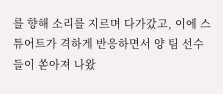를 향해 소리를 지르며 다가갔고, 이에 스튜어트가 격하게 반응하면서 양 팀 선수들이 쏟아져 나왔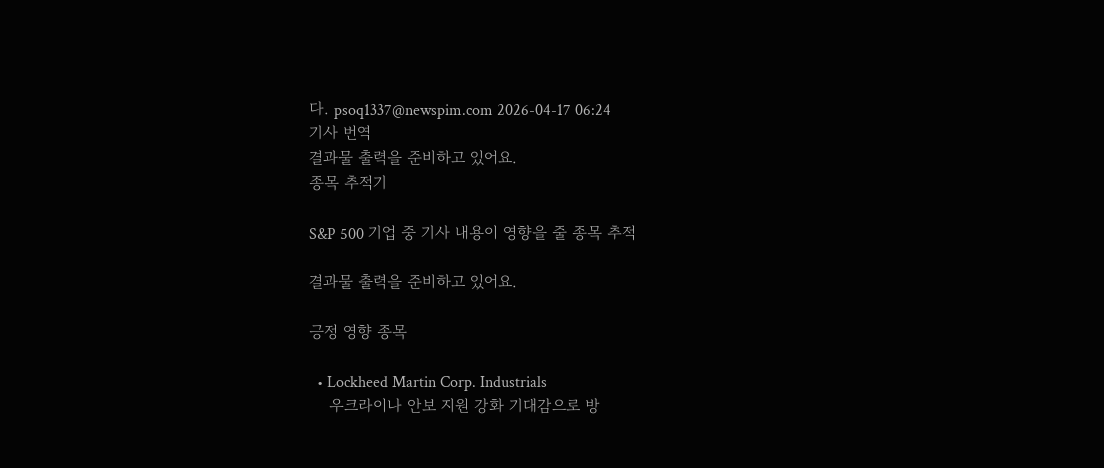다. psoq1337@newspim.com 2026-04-17 06:24
기사 번역
결과물 출력을 준비하고 있어요.
종목 추적기

S&P 500 기업 중 기사 내용이 영향을 줄 종목 추적

결과물 출력을 준비하고 있어요.

긍정 영향 종목

  • Lockheed Martin Corp. Industrials
    우크라이나 안보 지원 강화 기대감으로 방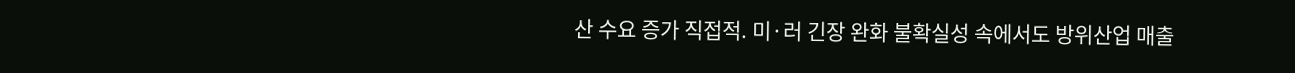산 수요 증가 직접적. 미·러 긴장 완화 불확실성 속에서도 방위산업 매출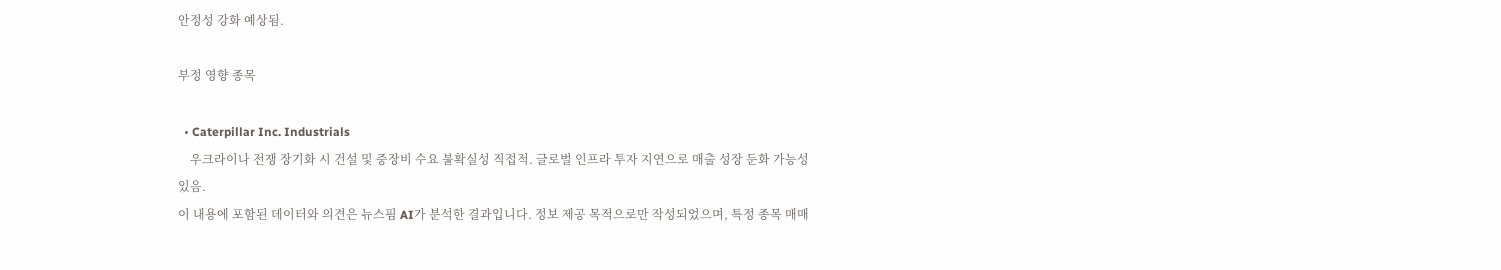안정성 강화 예상됨.

부정 영향 종목

  • Caterpillar Inc. Industrials
    우크라이나 전쟁 장기화 시 건설 및 중장비 수요 불확실성 직접적. 글로벌 인프라 투자 지연으로 매출 성장 둔화 가능성 있음.
이 내용에 포함된 데이터와 의견은 뉴스핌 AI가 분석한 결과입니다. 정보 제공 목적으로만 작성되었으며, 특정 종목 매매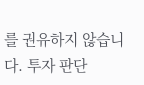를 권유하지 않습니다. 투자 판단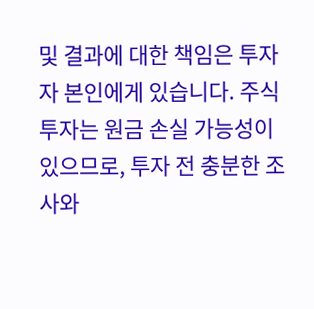및 결과에 대한 책임은 투자자 본인에게 있습니다. 주식 투자는 원금 손실 가능성이 있으므로, 투자 전 충분한 조사와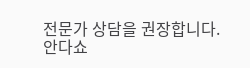전문가 상담을 권장합니다.
안다쇼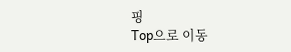핑
Top으로 이동